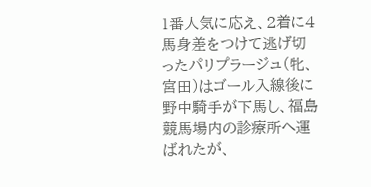1番人気に応え、2着に4馬身差をつけて逃げ切ったパリプラージュ(牝、宮田)はゴール入線後に野中騎手が下馬し、福島競馬場内の診療所へ運ばれたが、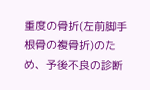重度の骨折(左前脚手根骨の複骨折)のため、予後不良の診断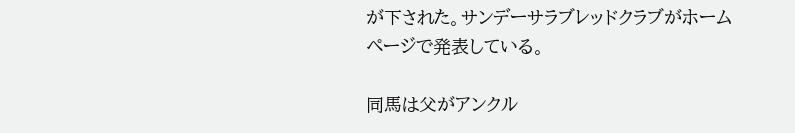が下された。サンデーサラブレッドクラブがホームページで発表している。

同馬は父がアンクル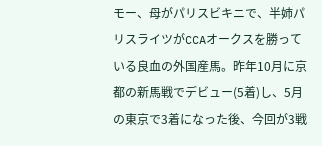モー、母がパリスビキニで、半姉パリスライツがCCAオークスを勝っている良血の外国産馬。昨年10月に京都の新馬戦でデビュー(5着)し、5月の東京で3着になった後、今回が3戦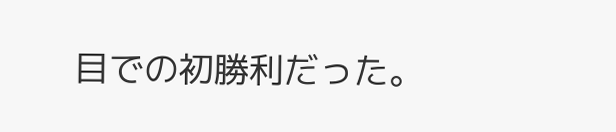目での初勝利だった。